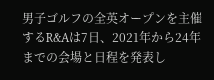男子ゴルフの全英オープンを主催するR&Aは7日、2021年から24年までの会場と日程を発表し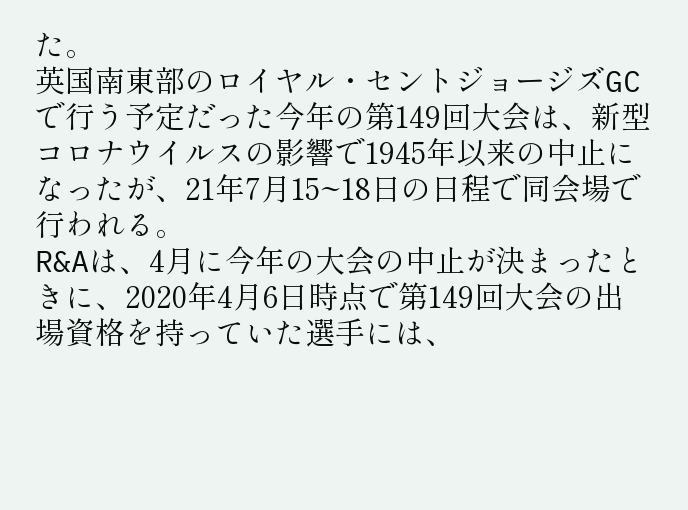た。
英国南東部のロイヤル・セントジョージズGCで行う予定だった今年の第149回大会は、新型コロナウイルスの影響で1945年以来の中止になったが、21年7月15~18日の日程で同会場で行われる。
R&Aは、4月に今年の大会の中止が決まったときに、2020年4月6日時点で第149回大会の出場資格を持っていた選手には、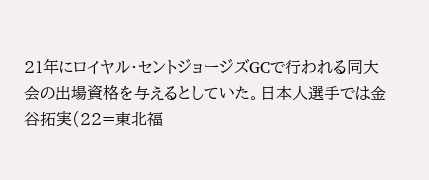21年にロイヤル・セントジョージズGCで行われる同大会の出場資格を与えるとしていた。日本人選手では金谷拓実(22=東北福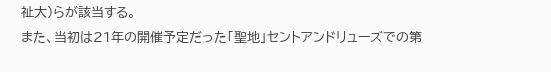祉大)らが該当する。
また、当初は21年の開催予定だった「聖地」セントアンドリューズでの第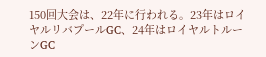150回大会は、22年に行われる。23年はロイヤルリバプールGC、24年はロイヤルトルーンGC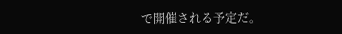で開催される予定だ。